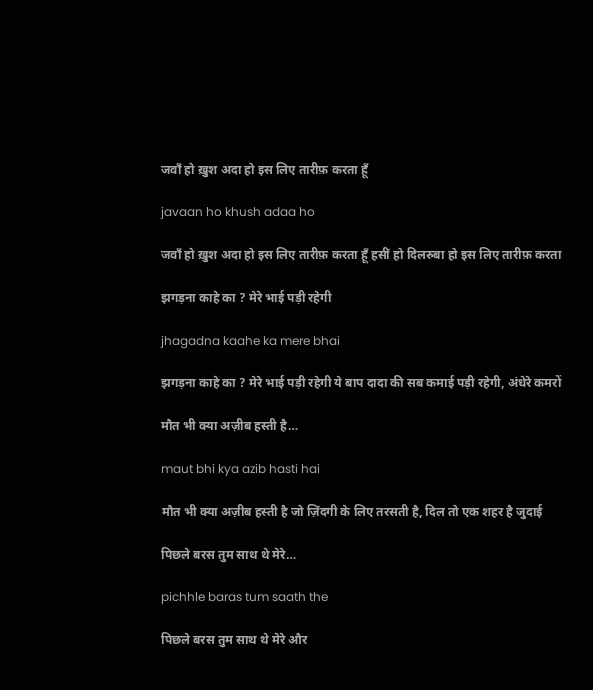जवाँ हो ख़ुश अदा हो इस लिए तारीफ़ करता हूँ

javaan ho khush adaa ho

जवाँ हो ख़ुश अदा हो इस लिए तारीफ़ करता हूँ हसीं हो दिलरुबा हो इस लिए तारीफ़ करता

झगड़ना काहे का ? मेरे भाई पड़ी रहेगी

jhagadna kaahe ka mere bhai

झगड़ना काहे का ? मेरे भाई पड़ी रहेगी ये बाप दादा की सब कमाई पड़ी रहेगी, अंधेरे कमरों

मौत भी क्या अज़ीब हस्ती है…

maut bhi kya azib hasti hai

मौत भी क्या अज़ीब हस्ती है जो ज़िंदगी के लिए तरसती है, दिल तो एक शहर है जुदाई

पिछले बरस तुम साथ थे मेरे…

pichhle baras tum saath the

पिछले बरस तुम साथ थे मेरे और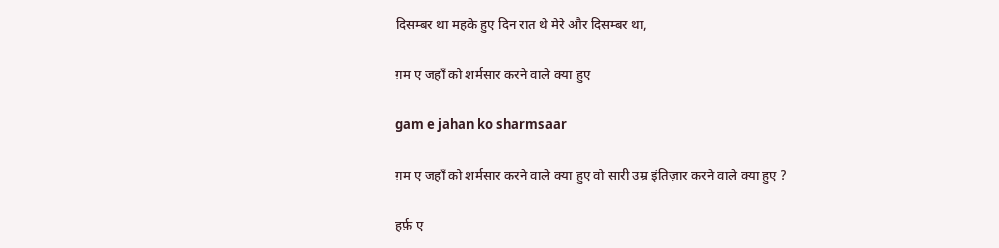दिसम्बर था महके हुए दिन रात थे मेरे और दिसम्बर था,

ग़म ए जहाँ को शर्मसार करने वाले क्या हुए

gam e jahan ko sharmsaar

ग़म ए जहाँ को शर्मसार करने वाले क्या हुए वो सारी उम्र इंतिज़ार करने वाले क्या हुए ?

हर्फ़ ए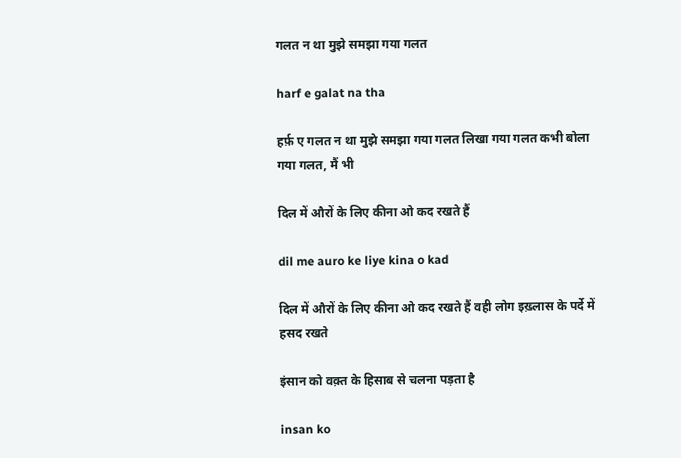गलत न था मुझे समझा गया गलत

harf e galat na tha

हर्फ़ ए गलत न था मुझे समझा गया गलत लिखा गया गलत कभी बोला गया गलत, मैं भी

दिल में औरों के लिए कीना ओ कद रखते हैं

dil me auro ke liye kina o kad

दिल में औरों के लिए कीना ओ कद रखते हैं वही लोग इख़्लास के पर्दे में हसद रखते

इंसान को वक़्त के हिसाब से चलना पड़ता है

insan ko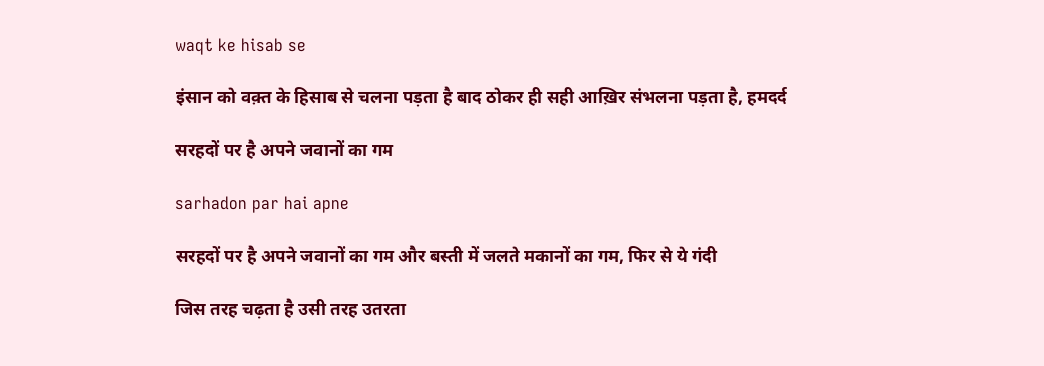waqt ke hisab se

इंसान को वक़्त के हिसाब से चलना पड़ता है बाद ठोकर ही सही आख़िर संभलना पड़ता है, हमदर्द

सरहदों पर है अपने जवानों का गम

sarhadon par hai apne

सरहदों पर है अपने जवानों का गम और बस्ती में जलते मकानों का गम, फिर से ये गंदी

जिस तरह चढ़ता है उसी तरह उतरता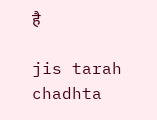है

jis tarah chadhta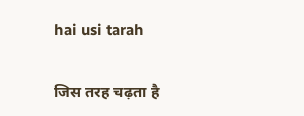hai usi tarah

जिस तरह चढ़ता है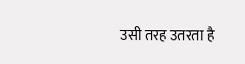उसी तरह उतरता है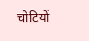चोटियों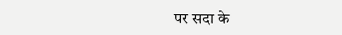पर सदा के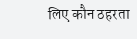लिए कौन ठहरता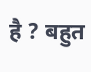है ? बहुत